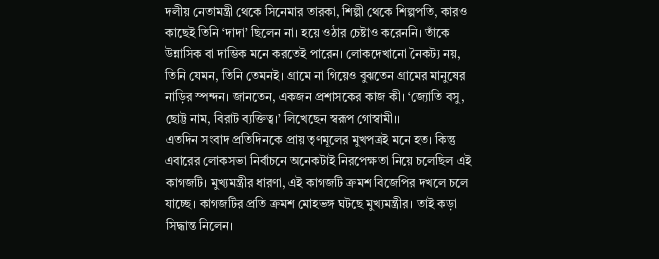দলীয় নেতামন্ত্রী থেকে সিনেমার তারকা, শিল্পী থেকে শিল্পপতি, কারও কাছেই তিনি ‘দাদা’ ছিলেন না। হয়ে ওঠার চেষ্টাও করেননি। তাঁকে উন্নাসিক বা দাম্ভিক মনে করতেই পারেন। লোকদেখানো নৈকট্য নয়, তিনি যেমন, তিনি তেমনই। গ্রামে না গিয়েও বুঝতেন গ্রামের মানুষের নাড়ির স্পন্দন। জানতেন, একজন প্রশাসকের কাজ কী। ‘জ্যোতি বসু, ছোট্ট নাম, বিরাট ব্যক্তিত্ব।’ লিখেছেন স্বরূপ গোস্বামী।।
এতদিন সংবাদ প্রতিদিনকে প্রায় তৃণমূলের মুখপত্রই মনে হত। কিন্তু এবারের লোকসভা নির্বাচনে অনেকটাই নিরপেক্ষতা নিয়ে চলেছিল এই কাগজটি। মুখ্যমন্ত্রীর ধারণা, এই কাগজটি ক্রমশ বিজেপির দখলে চলে যাচ্ছে। কাগজটির প্রতি ক্রমশ মোহভঙ্গ ঘটছে মুখ্যমন্ত্রীর। তাই কড়া সিদ্ধান্ত নিলেন।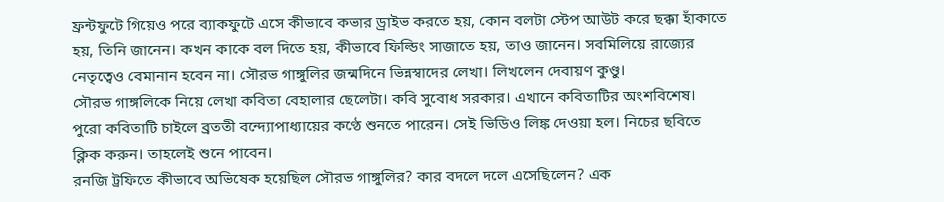ফ্রন্টফুটে গিয়েও পরে ব্যাকফুটে এসে কীভাবে কভার ড্রাইভ করতে হয়, কোন বলটা স্টেপ আউট করে ছক্কা হাঁকাতে হয়, তিনি জানেন। কখন কাকে বল দিতে হয়, কীভাবে ফিল্ডিং সাজাতে হয়, তাও জানেন। সবমিলিয়ে রাজ্যের নেতৃত্বেও বেমানান হবেন না। সৌরভ গাঙ্গুলির জন্মদিনে ভিন্নস্বাদের লেখা। লিখলেন দেবায়ণ কুণ্ডু।
সৌরভ গাঙ্গলিকে নিয়ে লেখা কবিতা বেহালার ছেলেটা। কবি সুবোধ সরকার। এখানে কবিতাটির অংশবিশেষ। পুরো কবিতাটি চাইলে ব্রততী বন্দ্যোপাধ্যায়ের কণ্ঠে শুনতে পারেন। সেই ভিডিও লিঙ্ক দেওয়া হল। নিচের ছবিতে ক্লিক করুন। তাহলেই শুনে পাবেন।
রনজি ট্রফিতে কীভাবে অভিষেক হয়েছিল সৌরভ গাঙ্গুলির? কার বদলে দলে এসেছিলেন? এক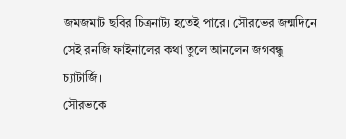জমজমাট ছবির চিত্রনাট্য হতেই পারে। সৌরভের জন্মদিনে সেই রনজি ফাইনালের কথা তুলে আনলেন জগবন্ধু চ্যাটার্জি।
সৌরভকে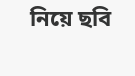নিয়ে ছবি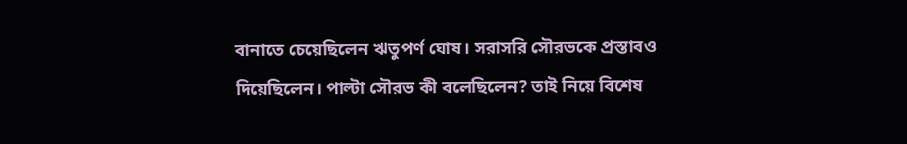বানাতে চেয়েছিলেন ঋতুপর্ণ ঘোষ। সরাসরি সৌরভকে প্রস্তাবও দিয়েছিলেন। পাল্টা সৌরভ কী বলেছিলেন? তাই নিয়ে বিশেষ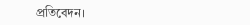প্রতিবেদন।